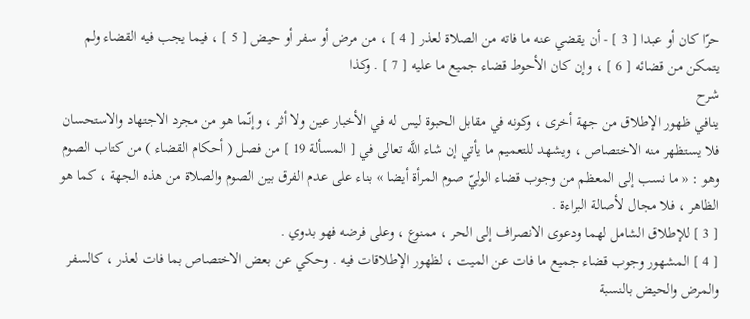حرّا كان أو عبدا [ 3 ] - أن يقضي عنه ما فاته من الصلاة لعذر [ 4 ] ، من مرض أو سفر أو حيض [ 5 ] ، فيما يجب فيه القضاء ولم يتمكن من قضائه [ 6 ] ، وإن كان الأحوط قضاء جميع ما عليه [ 7 ] . وكذا
شرح
ينافي ظهور الإطلاق من جهة أخرى ، وكونه في مقابل الحبوة ليس له في الأخبار عين ولا أثر ، وإنّما هو من مجرد الاجتهاد والاستحسان فلا يستظهر منه الاختصاص ، ويشهد للتعميم ما يأتي إن شاء اللَّه تعالى في [ المسألة 19 ] من فصل ( أحكام القضاء ) من كتاب الصوم وهو : « ما نسب إلى المعظم من وجوب قضاء الوليّ صوم المرأة أيضا » بناء على عدم الفرق بين الصوم والصلاة من هذه الجهة ، كما هو الظاهر ، فلا مجال لأصالة البراءة .
[ 3 ] للإطلاق الشامل لهما ودعوى الانصراف إلى الحر ، ممنوع ، وعلى فرضه فهو بدوي .
[ 4 ] المشهور وجوب قضاء جميع ما فات عن الميت ، لظهور الإطلاقات فيه . وحكي عن بعض الاختصاص بما فات لعذر ، كالسفر والمرض والحيض بالنسبة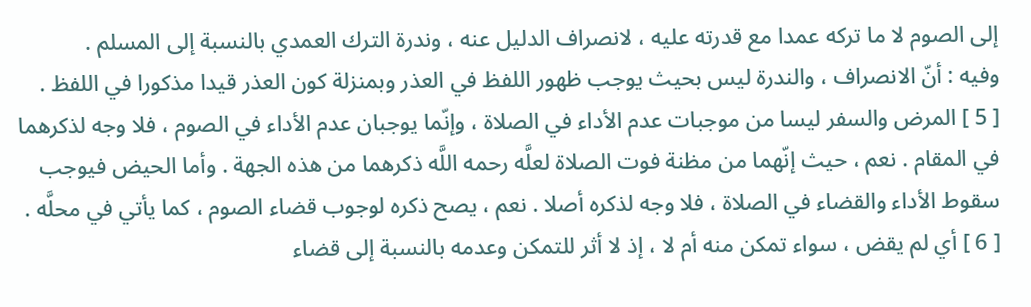إلى الصوم لا ما تركه عمدا مع قدرته عليه ، لانصراف الدليل عنه ، وندرة الترك العمدي بالنسبة إلى المسلم .
وفيه : أنّ الانصراف ، والندرة ليس بحيث يوجب ظهور اللفظ في العذر وبمنزلة كون العذر قيدا مذكورا في اللفظ .
[ 5 ] المرض والسفر ليسا من موجبات عدم الأداء في الصلاة ، وإنّما يوجبان عدم الأداء في الصوم ، فلا وجه لذكرهما في المقام . نعم ، حيث إنّهما من مظنة فوت الصلاة لعلَّه رحمه اللَّه ذكرهما من هذه الجهة . وأما الحيض فيوجب سقوط الأداء والقضاء في الصلاة ، فلا وجه لذكره أصلا . نعم ، يصح ذكره لوجوب قضاء الصوم ، كما يأتي في محلَّه .
[ 6 ] أي لم يقض ، سواء تمكن منه أم لا ، إذ لا أثر للتمكن وعدمه بالنسبة إلى قضاء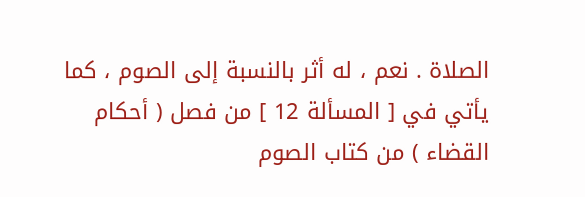الصلاة . نعم ، له أثر بالنسبة إلى الصوم ، كما يأتي في [ المسألة 12 ] من فصل ( أحكام القضاء ) من كتاب الصوم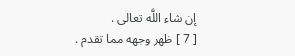إن شاء اللَّه تعالى .
[ 7 ] ظهر وجهه مما تقدم .